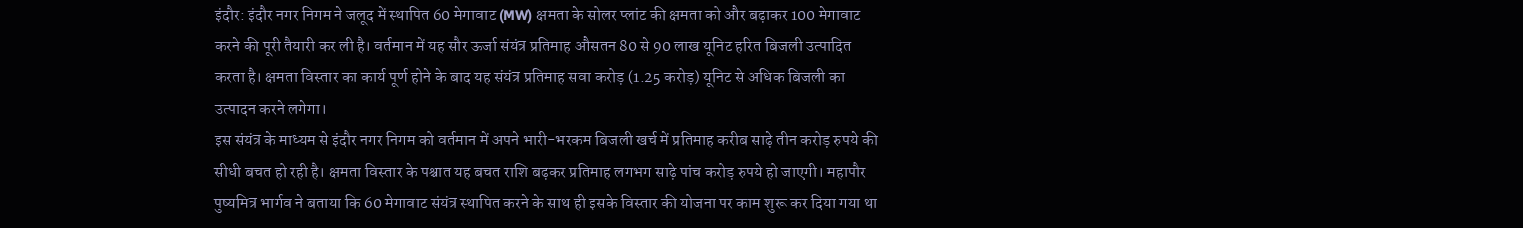इंदौर: इंदौर नगर निगम ने जलूद में स्थापित 60 मेगावाट (MW) क्षमता के सोलर प्लांट की क्षमता को और बढ़ाकर 100 मेगावाट करने की पूरी तैयारी कर ली है। वर्तमान में यह सौर ऊर्जा संयंत्र प्रतिमाह औसतन 80 से 90 लाख यूनिट हरित बिजली उत्पादित करता है। क्षमता विस्तार का कार्य पूर्ण होने के बाद यह संयंत्र प्रतिमाह सवा करोड़ (1.25 करोड़) यूनिट से अधिक बिजली का उत्पादन करने लगेगा।
इस संयंत्र के माध्यम से इंदौर नगर निगम को वर्तमान में अपने भारी-भरकम बिजली खर्च में प्रतिमाह करीब साढ़े तीन करोड़ रुपये की सीधी बचत हो रही है। क्षमता विस्तार के पश्चात यह बचत राशि बढ़कर प्रतिमाह लगभग साढ़े पांच करोड़ रुपये हो जाएगी। महापौर पुष्यमित्र भार्गव ने बताया कि 60 मेगावाट संयंत्र स्थापित करने के साथ ही इसके विस्तार की योजना पर काम शुरू कर दिया गया था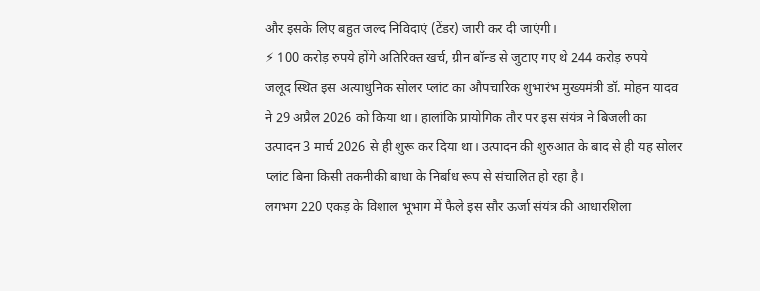और इसके लिए बहुत जल्द निविदाएं (टेंडर) जारी कर दी जाएंगी।
⚡ 100 करोड़ रुपये होंगे अतिरिक्त खर्च, ग्रीन बॉन्ड से जुटाए गए थे 244 करोड़ रुपये
जलूद स्थित इस अत्याधुनिक सोलर प्लांट का औपचारिक शुभारंभ मुख्यमंत्री डॉ. मोहन यादव ने 29 अप्रैल 2026 को किया था। हालांकि प्रायोगिक तौर पर इस संयंत्र ने बिजली का उत्पादन 3 मार्च 2026 से ही शुरू कर दिया था। उत्पादन की शुरुआत के बाद से ही यह सोलर प्लांट बिना किसी तकनीकी बाधा के निर्बाध रूप से संचालित हो रहा है।
लगभग 220 एकड़ के विशाल भूभाग में फैले इस सौर ऊर्जा संयंत्र की आधारशिला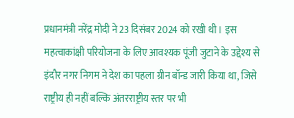प्रधानमंत्री नरेंद्र मोदी ने 23 दिसंबर 2024 को रखी थी। इस महत्वाकांक्षी परियोजना के लिए आवश्यक पूंजी जुटाने के उद्देश्य से इंदौर नगर निगम ने देश का पहला ग्रीन बॉन्ड जारी किया था, जिसे राष्ट्रीय ही नहीं बल्कि अंतरराष्ट्रीय स्तर पर भी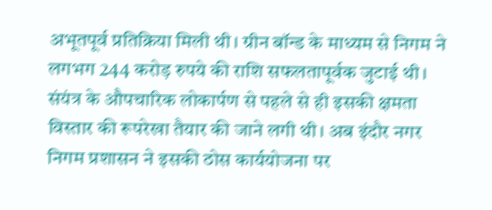अभूतपूर्व प्रतिक्रिया मिली थी। ग्रीन बॉन्ड के माध्यम से निगम ने लगभग 244 करोड़ रुपये की राशि सफलतापूर्वक जुटाई थी।
संयंत्र के औपचारिक लोकार्पण से पहले से ही इसकी क्षमता विस्तार की रूपरेखा तैयार की जाने लगी थी। अब इंदौर नगर निगम प्रशासन ने इसकी ठोस कार्ययोजना पर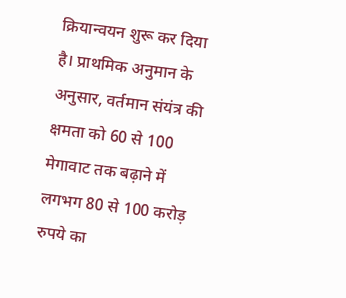क्रियान्वयन शुरू कर दिया है। प्राथमिक अनुमान के अनुसार, वर्तमान संयंत्र की क्षमता को 60 से 100 मेगावाट तक बढ़ाने में लगभग 80 से 100 करोड़ रुपये का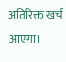अतिरिक्त खर्च आएगा।